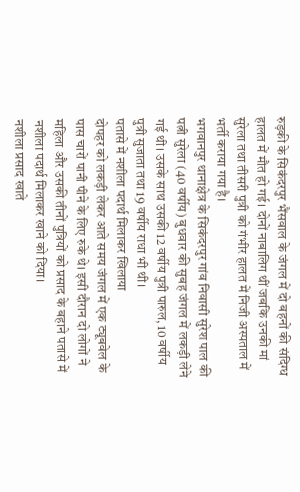रुड़की के सिकंदरपुर भैंसवाल के जंगल में दो बहनों की संदिग्ध हालत में मौत हो गई। दोनों नाबालिग थीं जबकि उनकी मां सुरेला तथा तीसरी पुत्री को गंभीर हालत में निजी अस्पताल में भर्ती कराया गया है।
भगवानपुर थानाक्षेत्र के सिकंदरपुर गांव निवासी सुरेश पाल की पत्नी सुरेला (40 वर्षीय) बुधवार की सुबह जंगल में लकड़ी लेने गई थी। उसके साथ उसकी 12 वर्षीय पुत्री पारुल, 10 वर्षीय पुत्री सुजाता तथा 19 वर्षीय राधा भी थी।
पतासे में नशीला पदार्थ मिलाकर खिलाया
दोपहर को लकड़ी लेकर आते समय जंगल में एक ट्यूबवेल के पास चारों पानी पीने के लिए रुके थे। इसी दौरान दो लोगों ने महिला और उसकी तीनों पुत्रियों को प्रसाद के बहाने पतासे में नशीला पदार्थ मिलाकर खाने को दिया।
नशीला प्रसाद खाते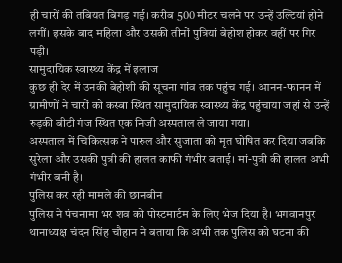ही चारों की तबियत बिगड़ गई। करीब 500 मीटर चलने पर उन्हें उल्टियां होने लगीं। इसके बाद महिला और उसकी तीनों पुत्रियां बेहोश होकर वहीं पर गिर पड़ी।
सामुदायिक स्वास्थ्य केंद्र में इलाज
कुछ ही देर में उनकी बेहोशी की सूचना गांव तक पहुंच गई। आनन-फानन में ग्रामीणों ने चारों को कस्बा स्थित सामुदायिक स्वास्थ्य केंद्र पहुंचाया जहां से उन्हें रुड़की बीटी गंज स्थित एक निजी अस्पताल ले जाया गया।
अस्पताल में चिकित्सक ने पारुल और सुजाता को मृत घोषित कर दिया जबकि सुरेला और उसकी पुत्री की हालत काफी गंभीर बताई। मां-पुत्री की हालत अभी गंभीर बनी है।
पुलिस कर रही मामले की छानबीन
पुलिस ने पंचनामा भर शव को पोस्टमार्टम के लिए भेज दिया है। भगवानपुर थानाध्यक्ष चंदन सिंह चौहान ने बताया कि अभी तक पुलिस को घटना की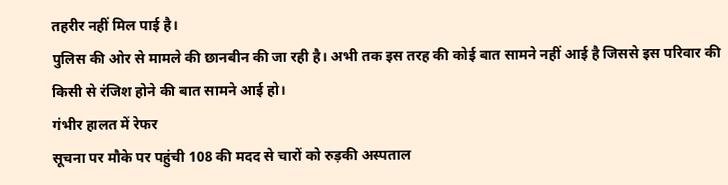तहरीर नहीं मिल पाई है।
पुलिस की ओर से मामले की छानबीन की जा रही है। अभी तक इस तरह की कोई बात सामने नहीं आई है जिससे इस परिवार की किसी से रंजिश होने की बात सामने आई हो।
गंभीर हालत में रेफर
सूचना पर मौके पर पहुंची 108 की मदद से चारों को रुड़की अस्पताल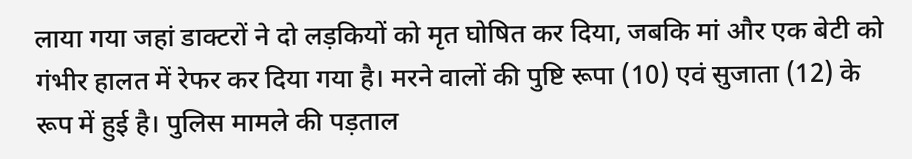लाया गया जहां डाक्टरों ने दो लड़कियों को मृत घोषित कर दिया, जबकि मां और एक बेटी को गंभीर हालत में रेफर कर दिया गया है। मरने वालों की पुष्टि रूपा (10) एवं सुजाता (12) के रूप में हुई है। पुलिस मामले की पड़ताल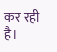कर रही है।